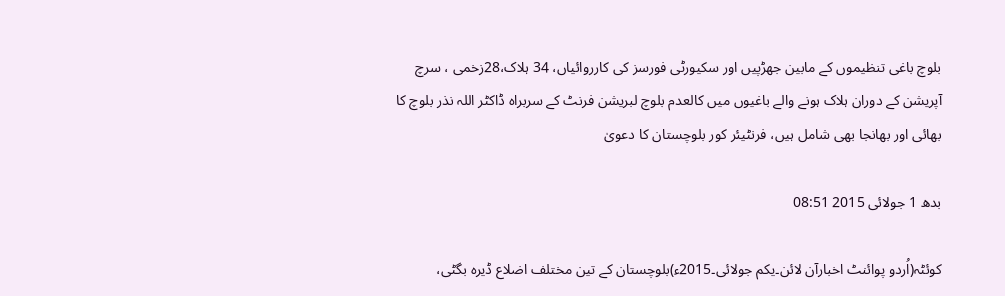بلوچ باغی تنظیموں کے مابین جھڑپیں اور سکیورٹی فورسز کی کارروائیاں، 34 ہلاک،28زخمی ، سرچ آپریشن کے دوران ہلاک ہونے والے باغیوں میں کالعدم بلوچ لبریشن فرنٹ کے سربراہ ڈاکٹر اللہ نذر بلوچ کا بھائی اور بھانجا بھی شامل ہیں، فرنٹیئر کور بلوچستان کا دعویٰ

بدھ 1 جولائی 2015 08:51

کوئٹہ(اُردو پوائنٹ اخبارآن لائن۔یکم جولائی۔2015ء)بلوچستان کے تین مختلف اضلاع ڈیرہ بگٹی،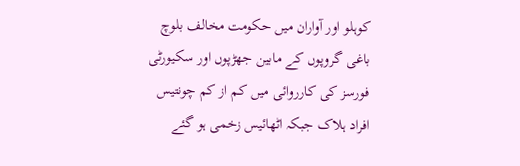کوہلو اور آواران میں حکومت مخالف بلوچ باغی گروپوں کے مابین جھڑپوں اور سکیورٹی فورسز کی کارروائی میں کم از کم چونتیس افراد ہلاک جبکہ اٹھائیس زخمی ہو گئے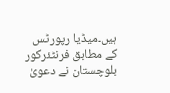ہیں۔میڈیا رپورٹس کے مطابق فرنٹئرکور بلوچستان نے دعویٰ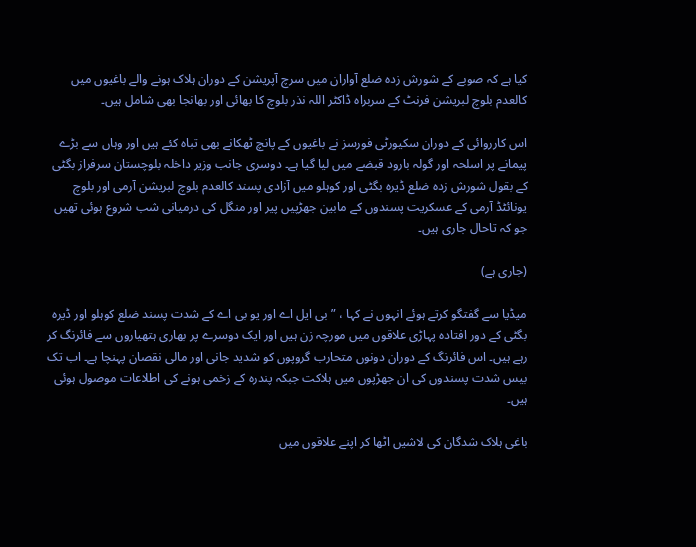کیا ہے کہ صوبے کے شورش زدہ ضلع آواران میں سرچ آپریشن کے دوران ہلاک ہونے والے باغیوں میں کالعدم بلوچ لبریشن فرنٹ کے سربراہ ڈاکٹر اللہ نذر بلوچ کا بھائی اور بھانجا بھی شامل ہیں۔

اس کارروائی کے دوران سکیورٹی فورسز نے باغیوں کے پانچ ٹھکانے بھی تباہ کئے ہیں اور وہاں سے بڑے پیمانے پر اسلحہ اور گولہ بارود قبضے میں لیا گیا ہے۔ دوسری جانب وزیر داخلہ بلوچستان سرفراز بگٹی کے بقول شورش زدہ ضلع ڈیرہ بگٹی اور کوہلو میں آزادی پسند کالعدم بلوچ لبریشن آرمی اور بلوچ یونائٹڈ آرمی کے عسکریت پسندوں کے مابین جھڑپیں پیر اور منگل کی درمیانی شب شروع ہوئی تھیں جو کہ تاحال جاری ہیں۔

(جاری ہے)

میڈیا سے گفتگو کرتے ہوئے انہوں نے کہا ، ”بی ایل اے اور یو بی اے کے شدت پسند ضلع کوہلو اور ڈیرہ بگٹی کے دور افتادہ پہاڑی علاقوں میں مورچہ زن ہیں اور ایک دوسرے پر بھاری ہتھیاروں سے فائرنگ کر رہے ہیں۔ اس فائرنگ کے دوران دونوں متحارب گروپوں کو شدید جانی اور مالی نقصان پہنچا ہے۔ اب تک بیس شدت پسندوں کی ان جھڑپوں میں ہلاکت جبکہ پندرہ کے زخمی ہونے کی اطلاعات موصول ہوئی ہیں۔

باغی ہلاک شدگان کی لاشیں اٹھا کر اپنے علاقوں میں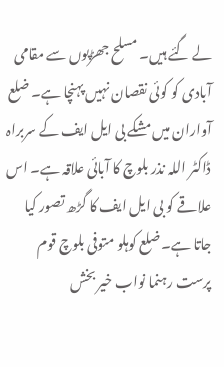لے گئے ہیں۔ مسلح جھڑپوں سے مقامی آبادی کو کوئی نقصان نہیں پہنچا ہے۔ ضلع آواران میں مشکے بی ایل ایف کے سربراہ ڈاکٹر اللہ نذر بلوچ کا آبائی علاقہ ہے۔ اس علاقے کو بی ایل ایف کا گڑھ تصور کیا جاتا ہے۔ضلع کوہلو متوفی بلوچ قوم پرست رہنما نواب خیر بخش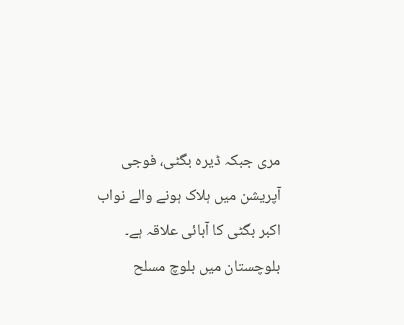مری جبکہ ڈیرہ بگٹی، فوجی آپریشن میں ہلاک ہونے والے نواب اکبر بگٹی کا آبائی علاقہ ہے۔ بلوچستان میں بلوچ مسلح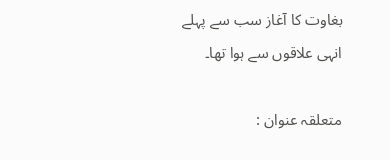بغاوت کا آغاز سب سے پہلے انہی علاقوں سے ہوا تھا۔

متعلقہ عنوان :